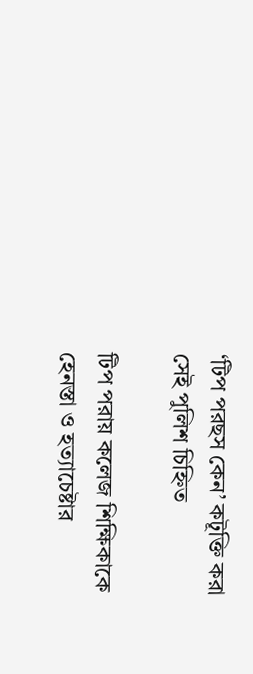‘টিপ পরছস কেন’ কটূক্তি করা সেই পুলিশ চিহ্নিত

টিপ পরায় কলেজ শিক্ষিকাকে হেনস্তা ও হত্যাচেষ্টার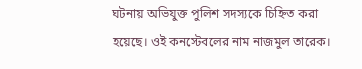ঘটনায় অভিযুক্ত পুলিশ সদস্যকে চিহ্নিত করা হয়েছে। ওই কনস্টেবলের নাম নাজমুল তারেক।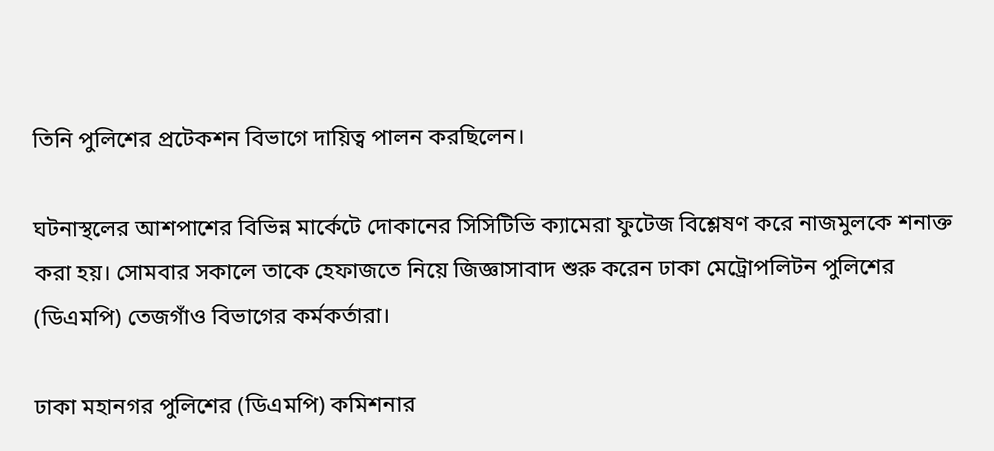তিনি পুলিশের প্রটেকশন বিভাগে দায়িত্ব পালন করছিলেন।

ঘটনাস্থলের আশপাশের বিভিন্ন মার্কেটে দোকানের সিসিটিভি ক্যামেরা ফুটেজ বিশ্লেষণ করে নাজমুলকে শনাক্ত করা হয়। সোমবার সকালে তাকে হেফাজতে নিয়ে জিজ্ঞাসাবাদ শুরু করেন ঢাকা মেট্রোপলিটন পুলিশের (ডিএমপি) তেজগাঁও বিভাগের কর্মকর্তারা।

ঢাকা মহানগর পুলিশের (ডিএমপি) কমিশনার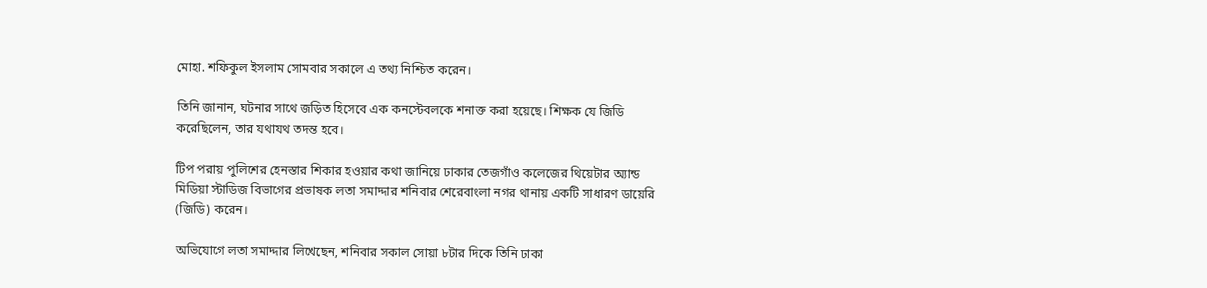মোহা. শফিকুল ইসলাম সোমবার সকালে এ তথ্য নিশ্চিত করেন।

তিনি জানান, ঘটনার সাথে জড়িত হিসেবে এক কনস্টেবলকে শনাক্ত করা হয়েছে। শিক্ষক যে জিডি করেছিলেন, তার যথাযথ তদন্ত হবে।

টিপ পরায় পুলিশের হেনস্তার শিকার হওয়ার কথা জানিয়ে ঢাকার তেজগাঁও কলেজের থিয়েটার অ্যান্ড মিডিয়া স্টাডিজ বিভাগের প্রভাষক লতা সমাদ্দার শনিবার শেরেবাংলা নগর থানায় একটি সাধারণ ডায়েরি (জিডি) করেন।

অভিযোগে লতা সমাদ্দার লিখেছেন, শনিবার সকাল সোয়া ৮টার দিকে তিনি ঢাকা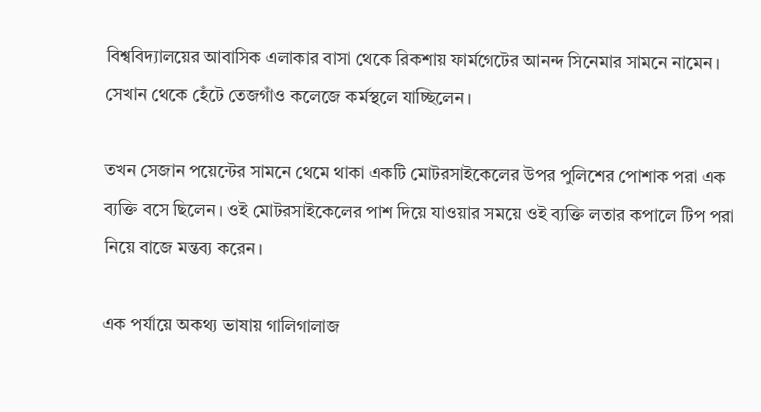বিশ্ববিদ্যালয়ের আবাসিক এলাকার বাসা থেকে রিকশায় ফার্মগেটের আনন্দ সিনেমার সামনে নামেন। সেখান থেকে হেঁটে তেজগাঁও কলেজে কর্মস্থলে যাচ্ছিলেন।

তখন সেজান পয়েন্টের সামনে থেমে থাকা একটি মোটরসাইকেলের উপর পুলিশের পোশাক পরা এক ব্যক্তি বসে ছিলেন। ওই মোটরসাইকেলের পাশ দিয়ে যাওয়ার সময়ে ওই ব্যক্তি লতার কপালে টিপ পরা নিয়ে বাজে মন্তব্য করেন।

এক পর্যায়ে অকথ্য ভাষায় গালিগালাজ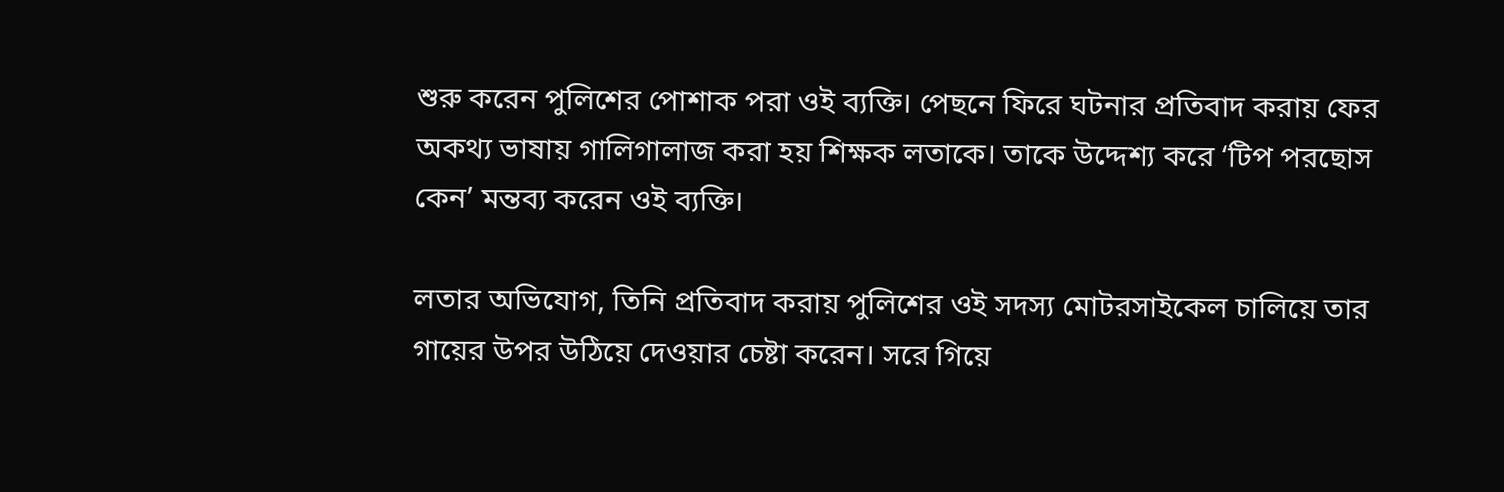শুরু করেন পুলিশের পোশাক পরা ওই ব্যক্তি। পেছনে ফিরে ঘটনার প্রতিবাদ করায় ফের অকথ্য ভাষায় গালিগালাজ করা হয় শিক্ষক লতাকে। তাকে উদ্দেশ্য করে ‘টিপ পরছোস কেন’ মন্তব্য করেন ওই ব্যক্তি।

লতার অভিযোগ, তিনি প্রতিবাদ করায় পুলিশের ওই সদস্য মোটরসাইকেল চালিয়ে তার গায়ের উপর উঠিয়ে দেওয়ার চেষ্টা করেন। সরে গিয়ে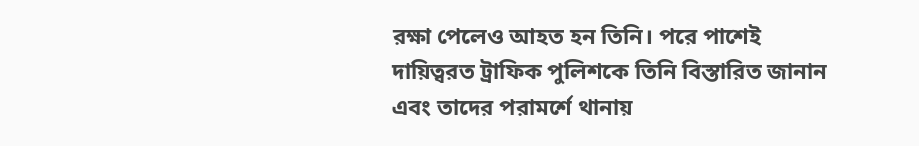রক্ষা পেলেও আহত হন তিনি। পরে পাশেই দায়িত্বরত ট্রাফিক পুলিশকে তিনি বিস্তারিত জানান এবং তাদের পরামর্শে থানায়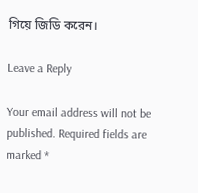গিয়ে জিডি করেন।

Leave a Reply

Your email address will not be published. Required fields are marked *